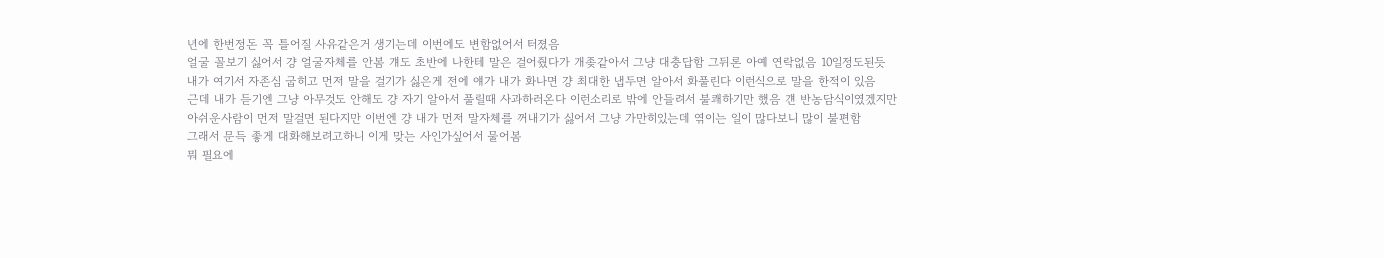년에 한번정돈 꼭 틀어질 사유같은거 생기는데 이번에도 변함없어서 터졌음
얼굴 꼴보기 싫어서 걍 얼굴자체를 안봄 걔도 초반에 나한테 말은 걸어줬다가 개좆같아서 그냥 대충답함 그뒤론 아예 연락없음 10일정도된듯
내가 여기서 자존심 굽히고 먼저 말을 걸기가 싫은게 전에 얘가 내가 화나면 걍 최대한 냅두면 알아서 화풀린다 이런식으로 말을 한적이 있음
근데 내가 듣기엔 그냥 아무것도 안해도 걍 자기 알아서 풀릴때 사과하러온다 이런소리로 밖에 안들려서 불쾌하기만 했음 걘 반농담식이였겠지만
아쉬운사람이 먼저 말걸면 된다지만 이번엔 걍 내가 먼저 말자체를 꺼내기가 싫어서 그냥 가만히있는데 엮이는 일이 많다보니 많이 불편함
그래서 문득 좋게 대화해보려고하니 이게 맞는 사인가싶어서 물어봄
뭐 필요에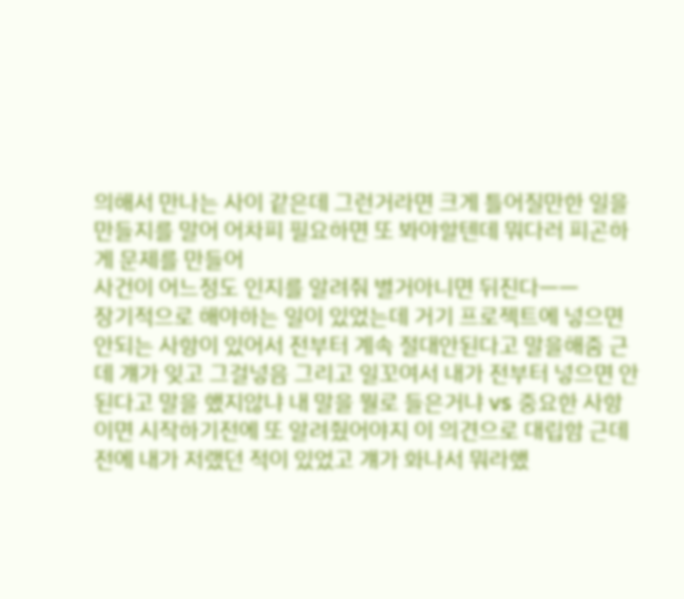의해서 만나는 사이 같은데 그런거라면 크게 틀어질만한 일을 만들지를 말어 어차피 필요하면 또 봐야할텐데 뭐다러 피곤하게 문제를 만들어
사건이 어느정도 인지를 알려줘 별거아니면 뒤진다ㅡㅡ
장기적으로 해야하는 일이 있었는데 거기 프로젝트에 넣으면 안되는 사항이 있어서 전부터 계속 절대안된다고 말을해줌 근데 걔가 잊고 그걸넣음 그리고 일꼬여서 내가 전부터 넣으면 안된다고 말을 했지않냐 내 말을 뭘로 들은거냐 vs 중요한 사항이면 시작하기전에 또 알려줬어야지 이 의견으로 대립함 근데 전에 내가 저랬던 적이 있었고 걔가 화나서 뭐라했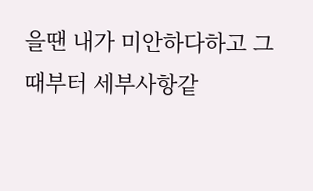을땐 내가 미안하다하고 그때부터 세부사항같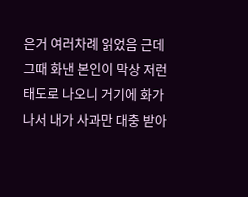은거 여러차례 읽었음 근데 그때 화낸 본인이 막상 저런태도로 나오니 거기에 화가나서 내가 사과만 대충 받아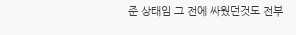준 상태임 그 전에 싸웠던것도 전부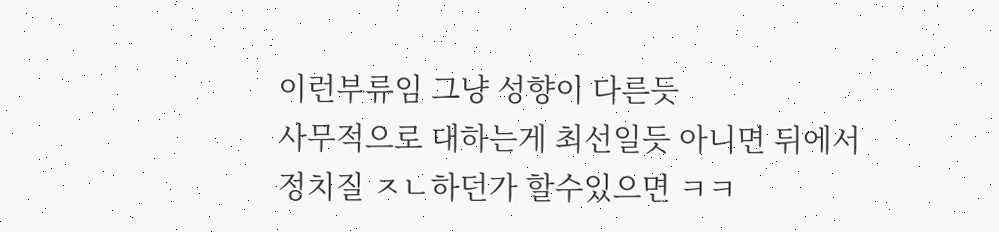이런부류임 그냥 성향이 다른듯
사무적으로 대하는게 최선일듯 아니면 뒤에서 정치질 ㅈㄴ하던가 할수있으면 ㅋㅋ